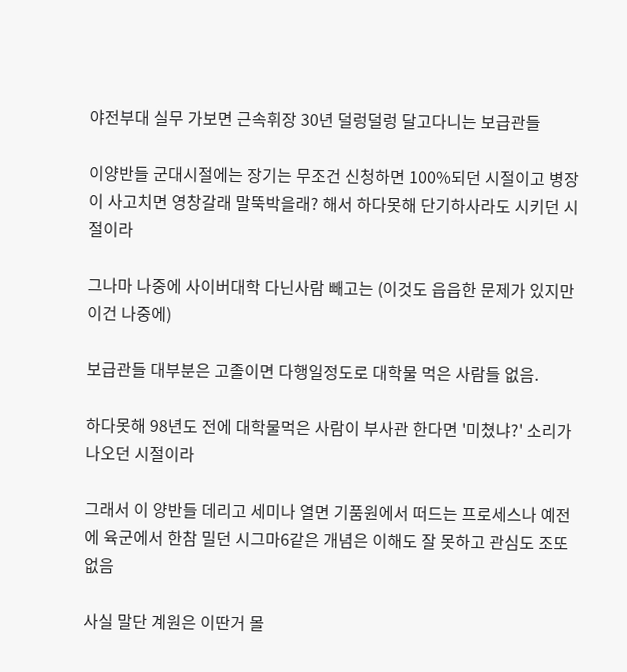야전부대 실무 가보면 근속휘장 30년 덜렁덜렁 달고다니는 보급관들

이양반들 군대시절에는 장기는 무조건 신청하면 100%되던 시절이고 병장이 사고치면 영창갈래 말뚝박을래? 해서 하다못해 단기하사라도 시키던 시절이라

그나마 나중에 사이버대학 다닌사람 빼고는 (이것도 읍읍한 문제가 있지만 이건 나중에)

보급관들 대부분은 고졸이면 다행일정도로 대학물 먹은 사람들 없음.

하다못해 98년도 전에 대학물먹은 사람이 부사관 한다면 '미쳤냐?' 소리가 나오던 시절이라

그래서 이 양반들 데리고 세미나 열면 기품원에서 떠드는 프로세스나 예전에 육군에서 한참 밀던 시그마6같은 개념은 이해도 잘 못하고 관심도 조또 없음

사실 말단 계원은 이딴거 몰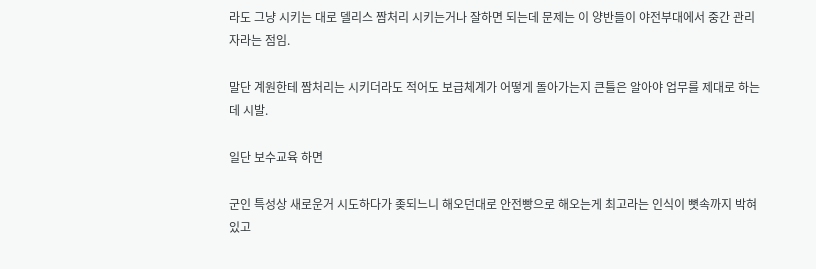라도 그냥 시키는 대로 델리스 짬처리 시키는거나 잘하면 되는데 문제는 이 양반들이 야전부대에서 중간 관리자라는 점임.

말단 계원한테 짬처리는 시키더라도 적어도 보급체계가 어떻게 돌아가는지 큰틀은 알아야 업무를 제대로 하는데 시발.

일단 보수교육 하면

군인 특성상 새로운거 시도하다가 좆되느니 해오던대로 안전빵으로 해오는게 최고라는 인식이 뼛속까지 박혀있고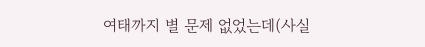여태까지 별 문제 없었는데(사실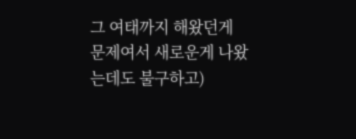그 여태까지 해왔던게 문제여서 새로운게 나왔는데도 불구하고)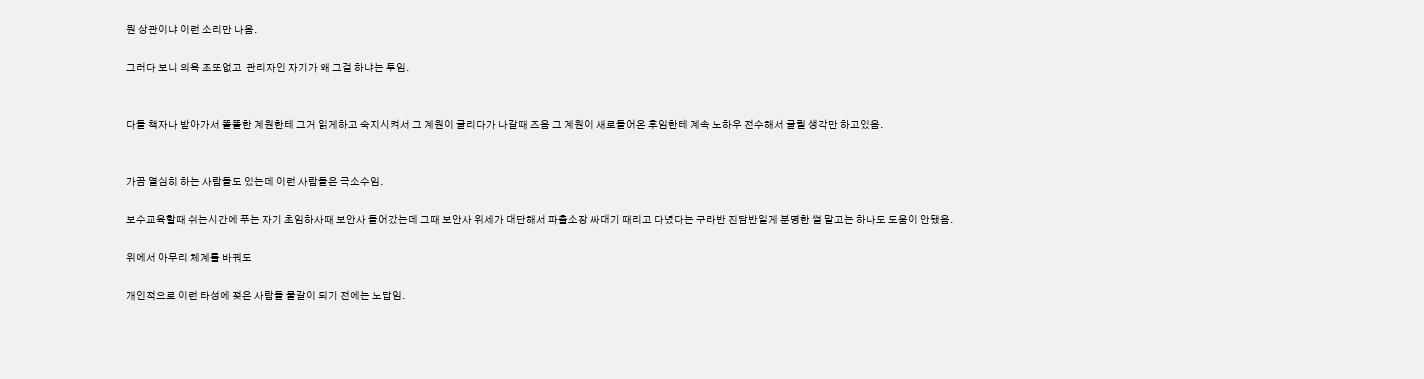뭔 상관이냐 이런 소리만 나옴.

그러다 보니 의욕 조또없고  관리자인 자기가 왜 그걸 하냐는 투임.


다들 책자나 받아가서 똘똘한 계원한테 그거 읽게하고 숙지시켜서 그 계원이 굴리다가 나갈때 즈음 그 계원이 새로들어온 후임한테 계속 노하우 전수해서 굴릴 생각만 하고있음.


가끔 열심히 하는 사람들도 있는데 이런 사람들은 극소수임.

보수교육할때 쉬는시간에 푸는 자기 초임하사때 보안사 들어갔는데 그때 보안사 위세가 대단해서 파출소장 싸대기 때리고 다녔다는 구라반 진담반일게 분명한 썰 말고는 하나도 도움이 안됐음.

위에서 아무리 체계를 바꿔도

개인적으로 이런 타성에 젖은 사람들 물갈이 되기 전에는 노답임.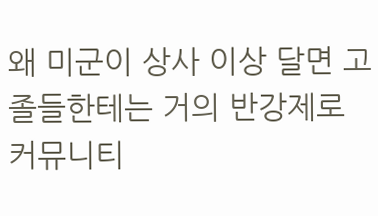왜 미군이 상사 이상 달면 고졸들한테는 거의 반강제로 커뮤니티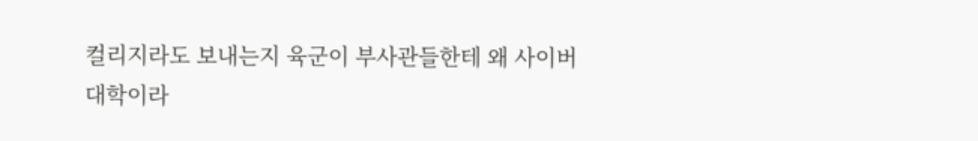컬리지라도 보내는지 육군이 부사관들한테 왜 사이버대학이라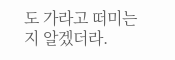도 가라고 떠미는지 알겠더라.